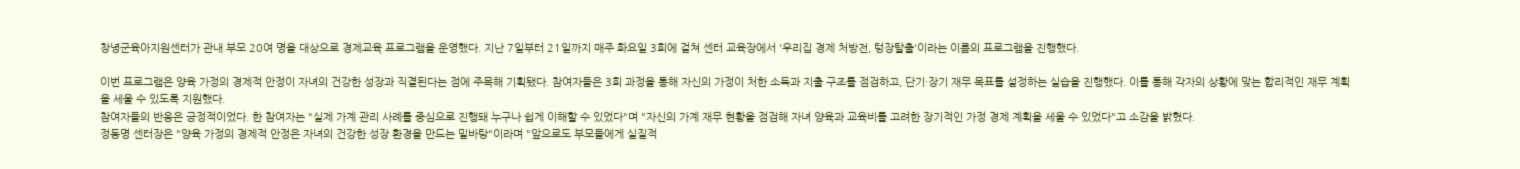창녕군육아지원센터가 관내 부모 20여 명을 대상으로 경제교육 프로그램을 운영했다. 지난 7일부터 21일까지 매주 화요일 3회에 걸쳐 센터 교육장에서 '우리집 경제 처방전, 텅장탈출'이라는 이름의 프로그램을 진행했다.

이번 프로그램은 양육 가정의 경제적 안정이 자녀의 건강한 성장과 직결된다는 점에 주목해 기획됐다. 참여자들은 3회 과정을 통해 자신의 가정이 처한 소득과 지출 구조를 점검하고, 단기·장기 재무 목표를 설정하는 실습을 진행했다. 이를 통해 각자의 상황에 맞는 합리적인 재무 계획을 세울 수 있도록 지원했다.
참여자들의 반응은 긍정적이었다. 한 참여자는 "실제 가계 관리 사례를 중심으로 진행돼 누구나 쉽게 이해할 수 있었다"며 "자신의 가계 재무 현황을 점검해 자녀 양육과 교육비를 고려한 장기적인 가정 경제 계획을 세울 수 있었다"고 소감을 밝혔다.
정동명 센터장은 "양육 가정의 경제적 안정은 자녀의 건강한 성장 환경을 만드는 밑바탕"이라며 "앞으로도 부모들에게 실질적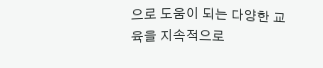으로 도움이 되는 다양한 교육을 지속적으로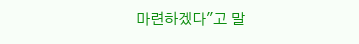마련하겠다"고 말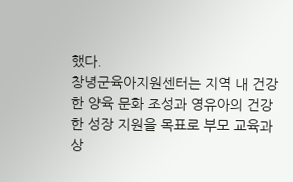했다.
창녕군육아지원센터는 지역 내 건강한 양육 문화 조성과 영유아의 건강한 성장 지원을 목표로 부모 교육과 상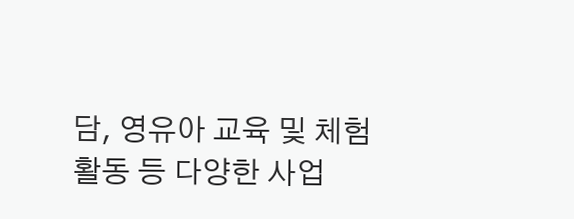담, 영유아 교육 및 체험활동 등 다양한 사업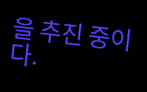을 추진 중이다.